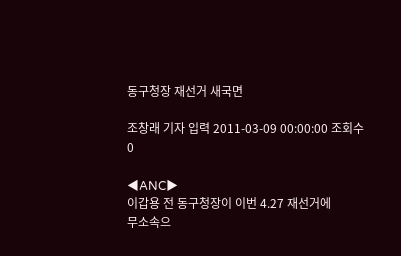동구청장 재선거 새국면

조창래 기자 입력 2011-03-09 00:00:00 조회수 0

◀ANC▶
이갑용 전 동구청장이 이번 4.27 재선거에
무소속으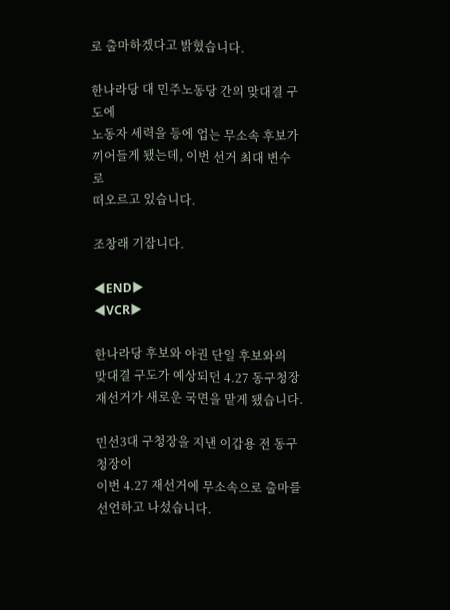로 출마하겠다고 밝혔습니다.

한나라당 대 민주노동당 간의 맞대결 구도에
노동자 세력을 등에 업는 무소속 후보가
끼어들게 됐는데, 이번 선거 최대 변수로
떠오르고 있습니다.

조창래 기잡니다.

◀END▶
◀VCR▶

한나라당 후보와 야권 단일 후보와의
맞대결 구도가 예상되던 4.27 동구청장
재선거가 새로운 국면을 맡게 됐습니다.

민선3대 구청장을 지낸 이갑용 전 동구청장이
이번 4.27 재선거에 무소속으로 출마를
선언하고 나섰습니다.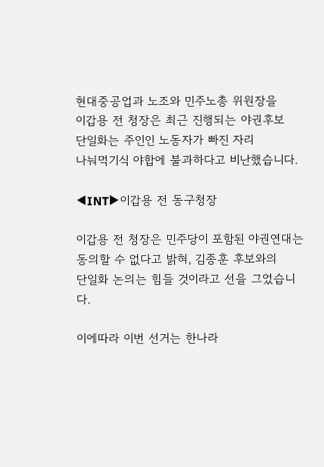현대중공업과 노조와 민주노총 위원장을
이갑용 전 청장은 최근 진행되는 야권후보
단일화는 주인인 노동자가 빠진 자리
나눠먹기식 야합에 불과하다고 비난했습니다.

◀INT▶이갑용 전 동구청장

이갑용 전 청장은 민주당이 포함된 야권연대는
동의할 수 없다고 밝혀, 김종훈 후보와의
단일화 논의는 힘들 것이라고 선을 그었습니다.

이에따라 이번 선거는 한나라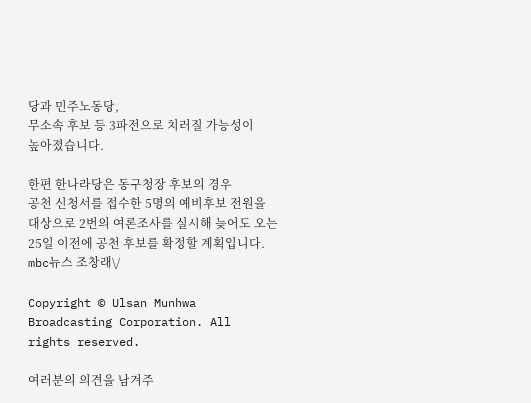당과 민주노동당,
무소속 후보 등 3파전으로 치러질 가능성이
높아졌습니다.

한편 한나라당은 동구청장 후보의 경우
공천 신청서를 접수한 5명의 예비후보 전원을 대상으로 2번의 여론조사를 실시해 늦어도 오는 25일 이전에 공천 후보를 확정할 계획입니다.
mbc뉴스 조창래\/

Copyright © Ulsan Munhwa Broadcasting Corporation. All rights reserved.

여러분의 의견을 남겨주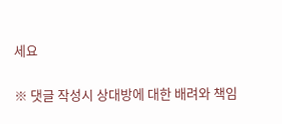세요

※ 댓글 작성시 상대방에 대한 배려와 책임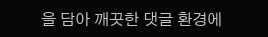을 담아 깨끗한 댓글 환경에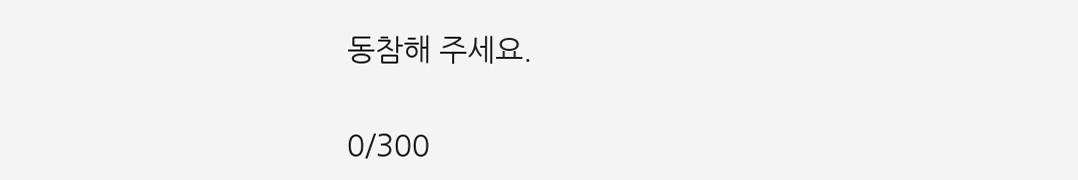동참해 주세요.

0/300